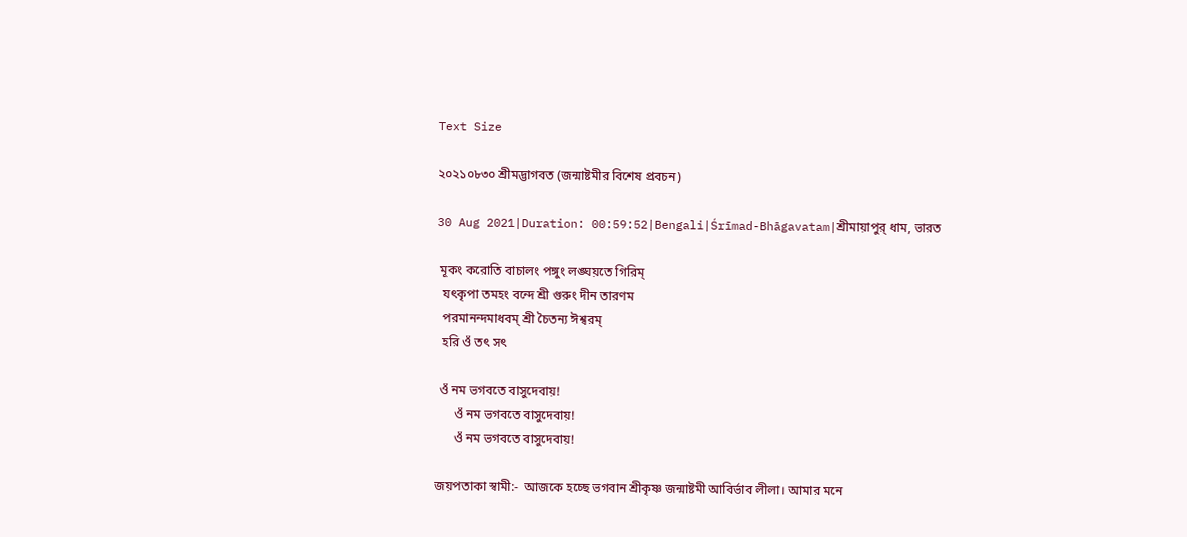Text Size

২০২১০৮৩০ শ্রীমদ্ভাগবত (জন্মাষ্টমীর বিশেষ প্রবচন)

30 Aug 2021|Duration: 00:59:52|Bengali|Śrīmad-Bhāgavatam|শ্রীমায়াপুর্ ধাম, ভারত

 মূকং করোতি বাচালং পঙ্গুং লঙ্ঘয়তে গিরিম্
  যৎকৃপা তমহং বন্দে শ্রী গুরুং দীন তারণম
  পরমানন্দমাধবম্ শ্রী চৈতন্য ঈশ্বরম্
  হরি ওঁ তৎ সৎ

 ওঁ নম ভগবতে বাসুদেবায়!
      ওঁ নম ভগবতে বাসুদেবায়!
      ওঁ নম ভগবতে বাসুদেবায়!

জয়পতাকা স্বামী:-  আজকে হচ্ছে ভগবান শ্রীকৃষ্ণ জন্মাষ্টমী আবির্ভাব লীলা। আমার মনে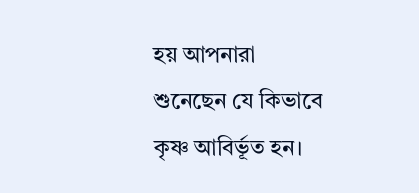হয় আপনারা শুনেছেন যে কিভাবে কৃষ্ণ আবির্ভূত হন।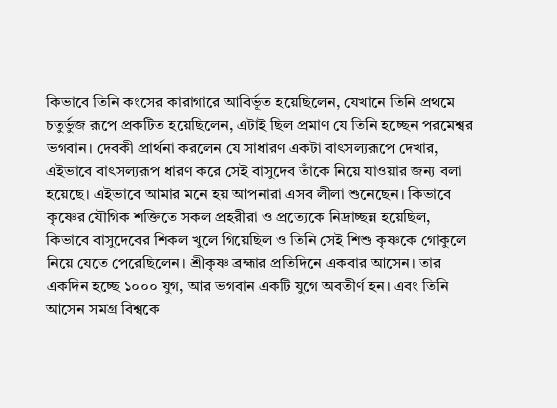কিভাবে তিনি কংসের কারাগারে আবির্ভূত হয়েছিলেন, যেখানে তিনি প্রথমে চতুর্ভুজ রূপে প্রকটিত হয়েছিলেন, এটাই ছিল প্রমাণ যে তিনি হচ্ছেন পরমেশ্বর ভগবান। দেবকী প্রার্থনা করলেন যে সাধারণ একটা বাৎসল্যরূপে দেখার, এইভাবে বাৎসল্যরূপ ধারণ করে সেই বাসুদেব তাঁকে নিয়ে যাওয়ার জন্য বলা হয়েছে। এইভাবে আমার মনে হয় আপনারা এসব লীলা শুনেছেন। কিভাবে কৃষ্ণের যৌগিক শক্তিতে সকল প্রহরীরা ও প্রত্যেকে নিদ্রাচ্ছন্ন হয়েছিল, কিভাবে বাসুদেবের শিকল খুলে গিয়েছিল ও তিনি সেই শিশু কৃষ্ণকে গোকুলে নিয়ে যেতে পেরেছিলেন। শ্রীকৃষ্ণ ব্রহ্মার প্রতিদিনে একবার আসেন। তার একদিন হচ্ছে ১০০০ যুগ, আর ভগবান একটি যুগে অবতীর্ণ হন। এবং তিনি আসেন সমগ্র বিশ্বকে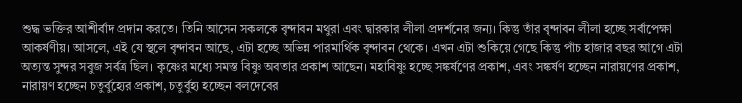শুদ্ধ ভক্তির আশীর্বাদ প্রদান করতে। তিনি আসেন সকলকে বৃন্দাবন মথুরা এবং দ্বারকার লীলা প্রদর্শনের জন্য। কিন্তু তাঁর বৃন্দাবন লীলা হচ্ছে সর্বাপেক্ষা আকর্ষণীয়। আসলে, এই যে স্থলে বৃন্দাবন আছে, এটা হচ্ছে অভিন্ন পারমার্থিক বৃন্দাবন থেকে। এখন এটা শুকিয়ে গেছে কিন্তু পাঁচ হাজার বছর আগে এটা অত্যন্ত সুন্দর সবুজ সর্বত্র ছিল। কৃষ্ণের মধ্যে সমস্ত বিষ্ণু অবতার প্রকাশ আছেন। মহাবিষ্ণু হচ্ছে সঙ্কর্ষণের প্রকাশ, এবং সঙ্কর্ষণ হচ্ছেন নারায়ণের প্রকাশ, নারায়ণ হচ্ছেন চতুর্বুহ্যের প্রকাশ, চতুর্বুহ্য হচ্ছেন বলদেবের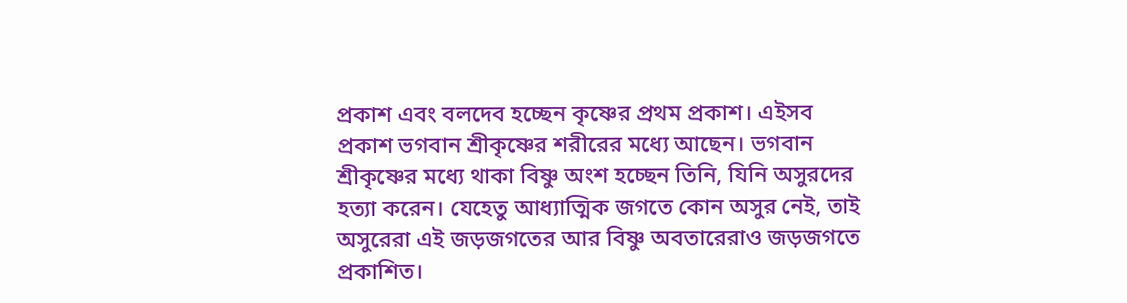প্রকাশ এবং বলদেব হচ্ছেন কৃষ্ণের প্রথম প্রকাশ। এইসব প্রকাশ ভগবান শ্রীকৃষ্ণের শরীরের মধ্যে আছেন। ভগবান শ্রীকৃষ্ণের মধ্যে থাকা বিষ্ণু অংশ হচ্ছেন তিনি, যিনি অসুরদের হত্যা করেন। যেহেতু আধ্যাত্মিক জগতে কোন অসুর নেই, তাই অসুরেরা এই জড়জগতের আর বিষ্ণু অবতারেরাও জড়জগতে প্রকাশিত।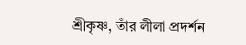শ্রীকৃষ্ণ, তাঁর লীলা প্রদর্শন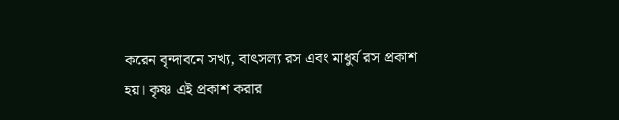করেন বৃন্দাবনে সখ্য, বাৎসল্য রস এবং মাধুর্য রস প্রকাশ হয়। কৃষ্ণ এই প্রকাশ করার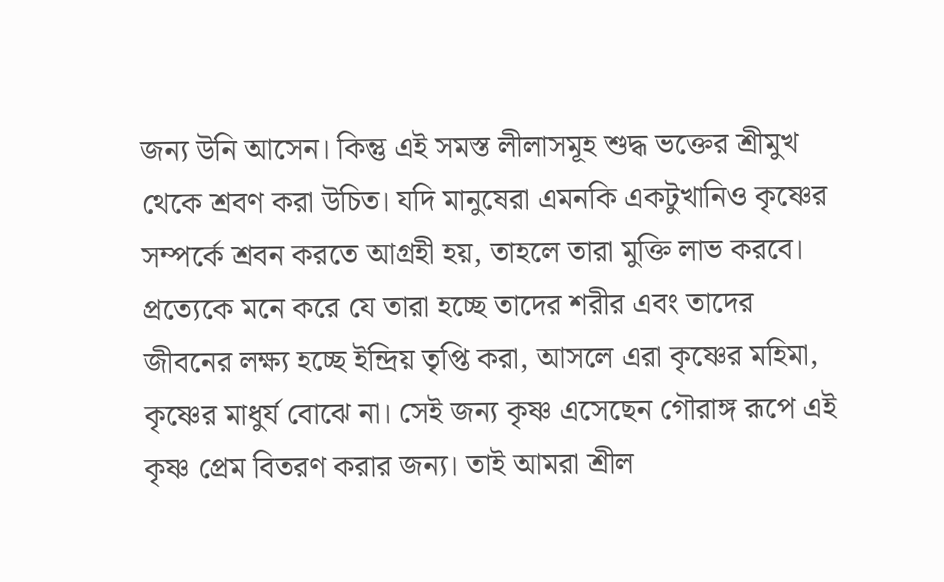জন্য উনি আসেন। কিন্তু এই সমস্ত লীলাসমূহ শুদ্ধ ভক্তের শ্রীমুখ থেকে শ্রবণ করা উচিত। যদি মানুষেরা এমনকি একটুখানিও কৃষ্ণের সম্পর্কে শ্রবন করতে আগ্রহী হয়, তাহলে তারা মুক্তি লাভ করবে। প্রত্যেকে মনে করে যে তারা হচ্ছে তাদের শরীর এবং তাদের জীবনের লক্ষ্য হচ্ছে ইন্দ্রিয় তৃপ্তি করা, আসলে এরা কৃষ্ণের মহিমা, কৃষ্ণের মাধুর্য বোঝে না। সেই জন্য কৃষ্ণ এসেছেন গৌরাঙ্গ রূপে এই কৃষ্ণ প্রেম বিতরণ করার জন্য। তাই আমরা শ্রীল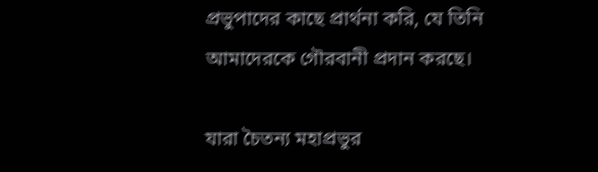প্রভুপাদের কাছে প্রার্থনা করি, যে তিনি আমাদেরকে গৌরবানী প্রদান করছে।

যারা চৈতন্য মহাপ্রভুর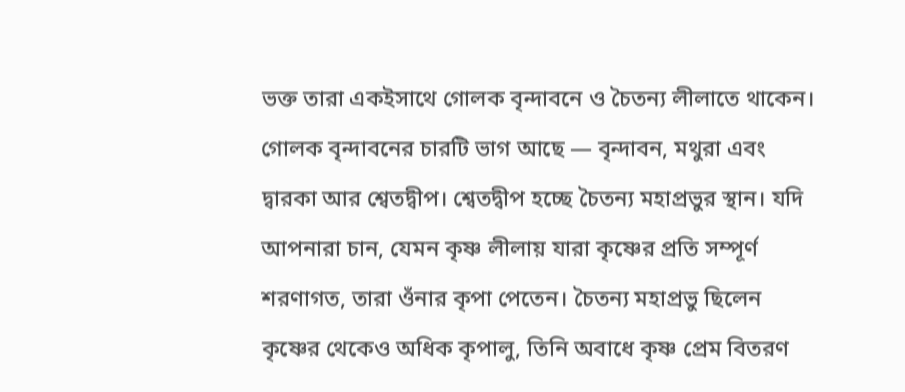ভক্ত তারা একইসাথে গোলক বৃন্দাবনে ও চৈতন্য লীলাতে থাকেন। গোলক বৃন্দাবনের চারটি ভাগ আছে — বৃন্দাবন, মথুরা এবং দ্বারকা আর শ্বেতদ্বীপ। শ্বেতদ্বীপ হচ্ছে চৈতন্য মহাপ্রভুর স্থান। যদি আপনারা চান, যেমন কৃষ্ণ লীলায় যারা কৃষ্ণের প্রতি সম্পূর্ণ শরণাগত, তারা ওঁনার কৃপা পেতেন। চৈতন্য মহাপ্রভু ছিলেন কৃষ্ণের থেকেও অধিক কৃপালু, তিনি অবাধে কৃষ্ণ প্রেম বিতরণ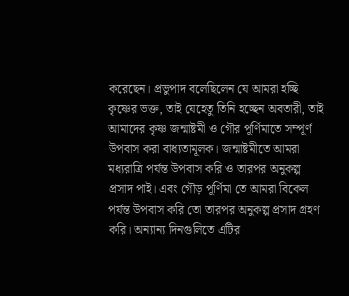করেছেন। প্রভুপাদ বলেছিলেন যে আমরা হচ্ছি কৃষ্ণের ভক্ত, তাই যেহেতু তিনি হচ্ছেন অবতারী, তাই আমাদের কৃষ্ণ জন্মাষ্টমী ও গৌর পূর্ণিমাতে সম্পূর্ণ উপবাস করা বাধ্যতামূলক। জন্মাষ্টমীতে আমরা মধ্যরাত্রি পর্যন্ত উপবাস করি ও তারপর অনুকল্প প্রসাদ পাই। এবং গৌড় পূর্ণিমা তে আমরা বিকেল পর্যন্ত উপবাস করি তো তারপর অনুকল্প প্রসাদ গ্রহণ করি। অন্যান্য দিনগুলিতে এটির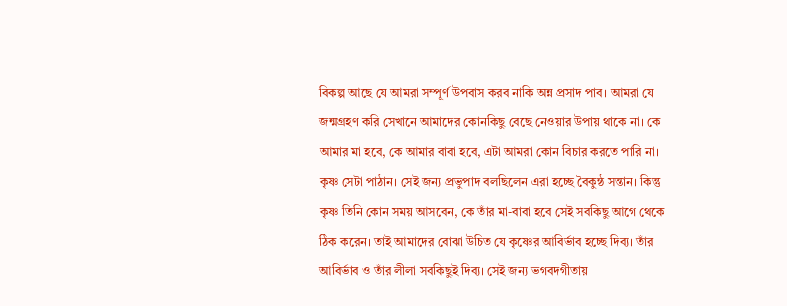বিকল্প আছে যে আমরা সম্পূর্ণ উপবাস করব নাকি অন্ন প্রসাদ পাব। আমরা যে জন্মগ্রহণ করি সেখানে আমাদের কোনকিছু বেছে নেওয়ার উপায় থাকে না। কে আমার মা হবে, কে আমার বাবা হবে, এটা আমরা কোন বিচার করতে পারি না। কৃষ্ণ সেটা পাঠান। সেই জন্য প্রভুপাদ বলছিলেন এরা হচ্ছে বৈকুন্ঠ সন্তান। কিন্তু কৃষ্ণ তিনি কোন সময় আসবেন, কে তাঁর মা-বাবা হবে সেই সবকিছু আগে থেকে ঠিক করেন। তাই আমাদের বোঝা উচিত যে কৃষ্ণের আবির্ভাব হচ্ছে দিব্য। তাঁর আবির্ভাব ও তাঁর লীলা সবকিছুই দিব্য। সেই জন্য ভগবদগীতায়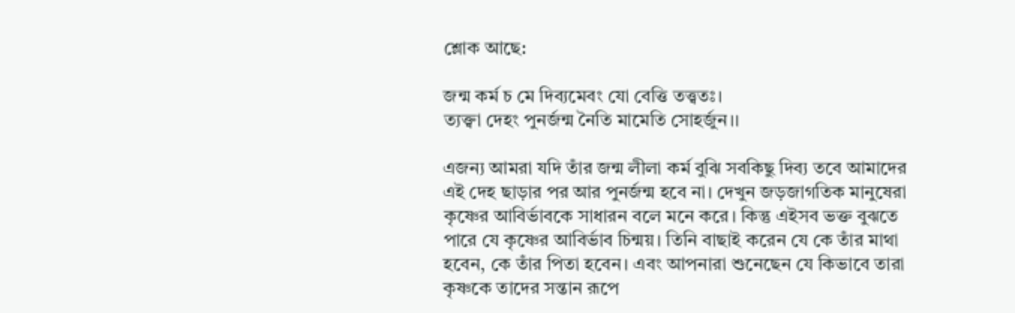শ্লোক আছে:

জন্ম কর্ম চ মে দিব্যমেবং যো বেত্তি তত্ত্বতঃ।
ত্যক্ত্বা দেহং পুনর্জন্ম নৈতি মামেতি সোহর্জুন।।

এজন্য আমরা যদি তাঁর জন্ম লীলা কর্ম বুঝি সবকিছু দিব্য তবে আমাদের এই দেহ ছাড়ার পর আর পুনর্জন্ম হবে না। দেখুন জড়জাগতিক মানুষেরা কৃষ্ণের আবির্ভাবকে সাধারন বলে মনে করে। কিন্তু এইসব ভক্ত বুঝতে পারে যে কৃষ্ণের আবির্ভাব চিন্ময়। তিনি বাছাই করেন যে কে তাঁর মাথা হবেন, কে তাঁর পিতা হবেন। এবং আপনারা শুনেছেন যে কিভাবে তারা  কৃষ্ণকে তাদের সন্তান রূপে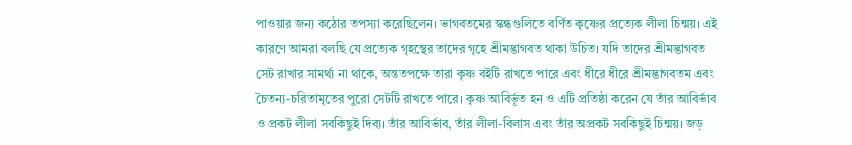পাওয়ার জন্য কঠোর তপস্যা করেছিলেন। ভাগবতমের স্কন্ধগুলিতে বর্ণিত কৃষ্ণের প্রত্যেক লীলা চিন্ময়। এই কারণে আমরা বলছি যে প্রত্যেক গৃহস্থের তাদের গৃহে শ্রীমদ্ভাগবত থাকা উচিত। যদি তাদের শ্রীমদ্ভাগবত সেট রাখার সামর্থ্য না থাকে, অন্ততপক্ষে তারা কৃষ্ণ বইটি রাখতে পারে এবং ধীরে ধীরে শ্রীমদ্ভাগবতম এবং চৈতন্য-চরিতামৃতের পুরো সেটটি রাখতে পারে। কৃষ্ণ আবির্ভূত হন ও এটি প্রতিষ্ঠা করেন যে তাঁর আবির্ভাব ও প্রকট লীলা সবকিছুই দিব্য। তাঁর আবির্ভাব, তাঁর লীলা-বিলাস এবং তাঁর অপ্রকট সবকিছুই চিন্ময়। জড়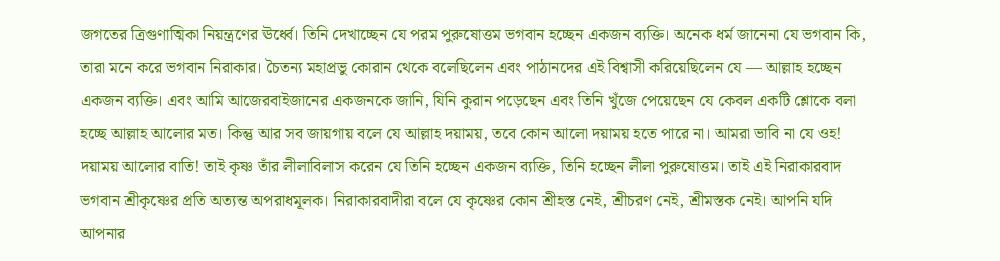জগতের ত্রিগুণাত্মিকা নিয়ন্ত্রণের ঊর্ধ্বে। তিনি দেখাচ্ছেন যে পরম পুরুষোত্তম ভগবান হচ্ছেন একজন ব্যক্তি। অনেক ধর্ম জানেনা যে ভগবান কি, তারা মনে করে ভগবান নিরাকার। চৈতন্য মহাপ্রভু কোরান থেকে বলেছিলেন এবং পাঠানদের এই বিশ্বাসী করিয়েছিলেন যে — আল্লাহ হচ্ছেন একজন ব্যক্তি। এবং আমি আজেরবাইজানের একজনকে জানি, যিনি কুরান পড়েছেন এবং তিনি খুঁজে পেয়েছেন যে কেবল একটি শ্লোকে বলা হচ্ছে আল্লাহ আলোর মত। কিন্তু আর সব জায়গায় বলে যে আল্লাহ দয়াময়, তবে কোন আলো দয়াময় হতে পারে না। আমরা ভাবি না যে ওহ! দয়াময় আলোর বাতি! তাই কৃষ্ণ তাঁর লীলাবিলাস করেন যে তিনি হচ্ছেন একজন ব্যক্তি, তিনি হচ্ছেন লীলা পুরুষোত্তম। তাই এই নিরাকারবাদ ভগবান শ্রীকৃষ্ণের প্রতি অত্যন্ত অপরাধমূলক। নিরাকারবাদীরা বলে যে কৃষ্ণের কোন শ্রীহস্ত নেই, শ্রীচরণ নেই, শ্রীমস্তক নেই। আপনি যদি আপনার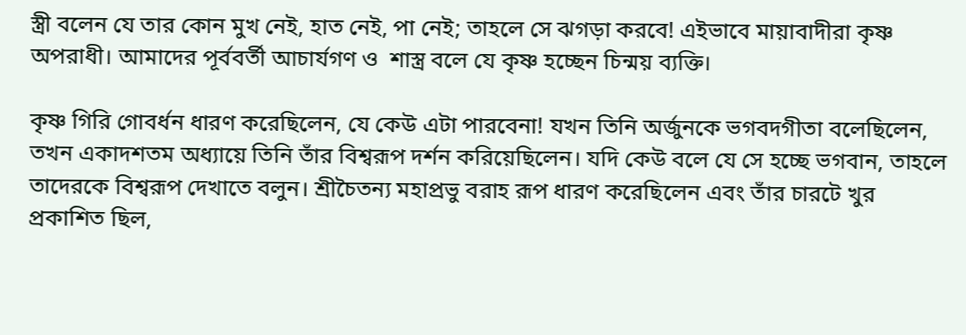স্ত্রী বলেন যে তার কোন মুখ নেই, হাত নেই, পা নেই; তাহলে সে ঝগড়া করবে! এইভাবে মায়াবাদীরা কৃষ্ণ অপরাধী। আমাদের পূর্ববর্তী আচার্যগণ ও  শাস্ত্র বলে যে কৃষ্ণ হচ্ছেন চিন্ময় ব্যক্তি।

কৃষ্ণ গিরি গোবর্ধন ধারণ করেছিলেন, যে কেউ এটা পারবেনা! যখন তিনি অর্জুনকে ভগবদগীতা বলেছিলেন, তখন একাদশতম অধ্যায়ে তিনি তাঁর বিশ্বরূপ দর্শন করিয়েছিলেন। যদি কেউ বলে যে সে হচ্ছে ভগবান, তাহলে তাদেরকে বিশ্বরূপ দেখাতে বলুন। শ্রীচৈতন্য মহাপ্রভু বরাহ রূপ ধারণ করেছিলেন এবং তাঁর চারটে খুর প্রকাশিত ছিল,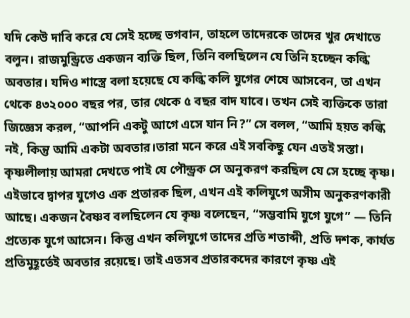যদি কেউ দাবি করে যে সেই হচ্ছে ভগবান, তাহলে তাদেরকে তাদের খুর দেখাতে বলুন। রাজমুন্ড্রিতে একজন ব্যক্তি ছিল, তিনি বলছিলেন যে তিনি হচ্ছেন কল্কি অবতার। যদিও শাস্ত্রে বলা হয়েছে যে কল্কি কলি যুগের শেষে আসবেন, তা এখন থেকে ৪৩২০০০ বছর পর, তার থেকে ৫ বছর বাদ যাবে। তখন সেই ব্যক্তিকে তারা জিজ্ঞেস করল, “আপনি একটু আগে এসে যান নি?” সে বলল, “আমি হয়ত কল্কি নই, কিন্তু আমি একটা অবতার।তারা মনে করে এই সবকিছু যেন এতই সস্তা। কৃষ্ণলীলায় আমরা দেখতে পাই যে পৌন্ড্রক সে অনুকরণ করছিল যে সে হচ্ছে কৃষ্ণ। এইভাবে দ্বাপর যুগেও এক প্রতারক ছিল, এখন এই কলিযুগে অসীম অনুকরণকারী আছে। একজন বৈষ্ণব বলছিলেন যে কৃষ্ণ বলেছেন, “সম্ভবামি যুগে যুগে” — তিনি প্রত্যেক যুগে আসেন। কিন্তু এখন কলিযুগে তাদের প্রতি শতাব্দী, প্রতি দশক, কার্যত প্রতিমুহূর্তেই অবতার রয়েছে। তাই এতসব প্রতারকদের কারণে কৃষ্ণ এই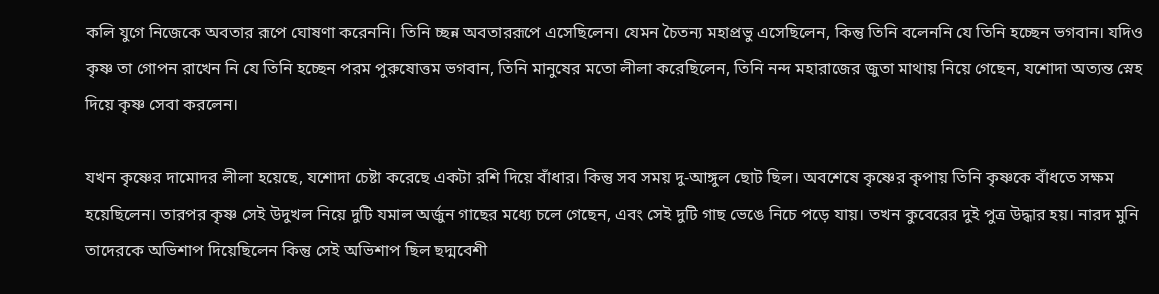কলি যুগে নিজেকে অবতার রূপে ঘোষণা করেননি। তিনি চ্ছন্ন অবতাররূপে এসেছিলেন। যেমন চৈতন্য মহাপ্রভু এসেছিলেন, কিন্তু তিনি বলেননি যে তিনি হচ্ছেন ভগবান। যদিও কৃষ্ণ তা গোপন রাখেন নি যে তিনি হচ্ছেন পরম পুরুষোত্তম ভগবান, তিনি মানুষের মতো লীলা করেছিলেন, তিনি নন্দ মহারাজের জুতা মাথায় নিয়ে গেছেন, যশোদা অত্যন্ত স্নেহ দিয়ে কৃষ্ণ সেবা করলেন।

যখন কৃষ্ণের দামোদর লীলা হয়েছে, যশোদা চেষ্টা করেছে একটা রশি দিয়ে বাঁধার। কিন্তু সব সময় দু-আঙ্গুল ছোট ছিল। অবশেষে কৃষ্ণের কৃপায় তিনি কৃষ্ণকে বাঁধতে সক্ষম হয়েছিলেন। তারপর কৃষ্ণ সেই উদুখল নিয়ে দুটি যমাল অর্জুন গাছের মধ্যে চলে গেছেন, এবং সেই দুটি গাছ ভেঙে নিচে পড়ে যায়। তখন কুবেরের দুই পুত্র উদ্ধার হয়। নারদ মুনি তাদেরকে অভিশাপ দিয়েছিলেন কিন্তু সেই অভিশাপ ছিল ছদ্মবেশী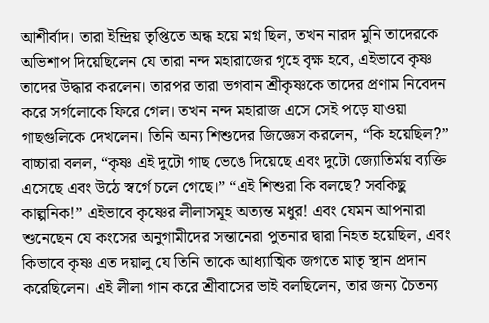আশীর্বাদ। তারা ইন্দ্রিয় তৃপ্তিতে অন্ধ হয়ে মগ্ন ছিল, তখন নারদ মুনি তাদেরকে অভিশাপ দিয়েছিলেন যে তারা নন্দ মহারাজের গৃহে বৃক্ষ হবে, এইভাবে কৃষ্ণ তাদের উদ্ধার করলেন। তারপর তারা ভগবান শ্রীকৃষ্ণকে তাদের প্রণাম নিবেদন করে সর্গলোকে ফিরে গেল। তখন নন্দ মহারাজ এসে সেই পড়ে যাওয়া গাছগুলিকে দেখলেন। তিনি অন্য শিশুদের জিজ্ঞেস করলেন, “কি হয়েছিল?” বাচ্চারা বলল, “কৃষ্ণ এই দুটো গাছ ভেঙে দিয়েছে এবং দুটো জ্যোতির্ময় ব্যক্তি এসেছে এবং উঠে স্বর্গে চলে গেছে।” “এই শিশুরা কি বলছে? সবকিছু কাল্পনিক!” এইভাবে কৃষ্ণের লীলাসমূহ অত্যন্ত মধুর! এবং যেমন আপনারা শুনেছেন যে কংসের অনুগামীদের সন্তানেরা পুতনার দ্বারা নিহত হয়েছিল, এবং কিভাবে কৃষ্ণ এত দয়ালু যে তিনি তাকে আধ্যাত্মিক জগতে মাতৃ স্থান প্রদান করেছিলেন। এই লীলা গান করে শ্রীবাসের ভাই বলছিলেন, তার জন্য চৈতন্য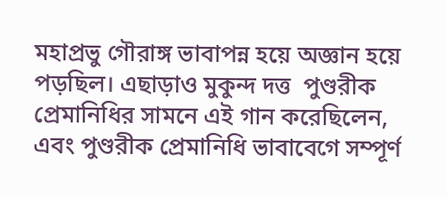মহাপ্রভু গৌরাঙ্গ ভাবাপন্ন হয়ে অজ্ঞান হয়ে পড়ছিল। এছাড়াও মুকুন্দ দত্ত  পুণ্ডরীক প্রেমানিধির সামনে এই গান করেছিলেন, এবং পুণ্ডরীক প্রেমানিধি ভাবাবেগে সম্পূর্ণ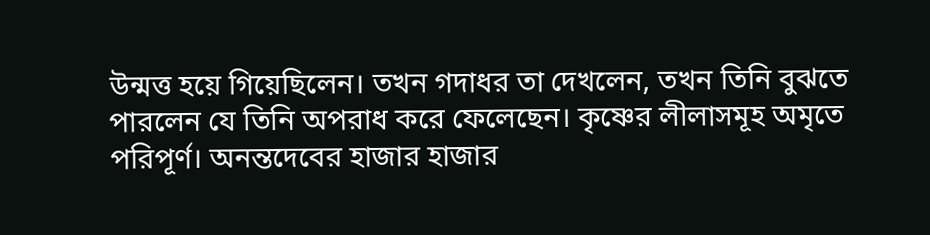উন্মত্ত হয়ে গিয়েছিলেন। তখন গদাধর তা দেখলেন, তখন তিনি বুঝতে পারলেন যে তিনি অপরাধ করে ফেলেছেন। কৃষ্ণের লীলাসমূহ অমৃতে পরিপূর্ণ। অনন্তদেবের হাজার হাজার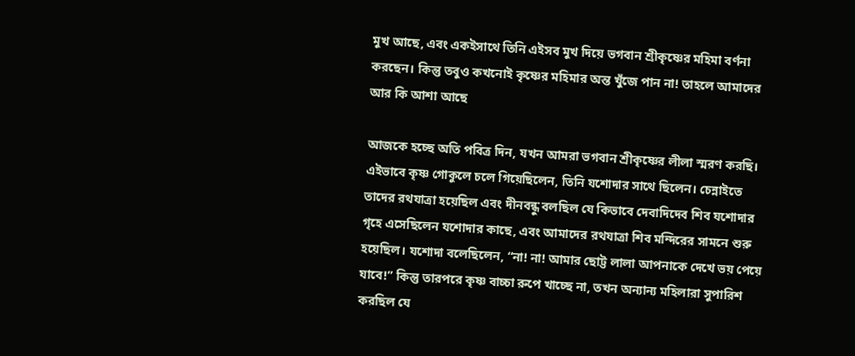মুখ আছে, এবং একইসাথে তিনি এইসব মুখ দিয়ে ভগবান শ্রীকৃষ্ণের মহিমা বর্ণনা করছেন। কিন্তু তবুও কখনোই কৃষ্ণের মহিমার অন্ত খুঁজে পান না! তাহলে আমাদের আর কি আশা আছে

আজকে হচ্ছে অতি পবিত্র দিন, যখন আমরা ভগবান শ্রীকৃষ্ণের লীলা স্মরণ করছি। এইভাবে কৃষ্ণ গোকুলে চলে গিয়েছিলেন, তিনি যশোদার সাথে ছিলেন। চেন্নাইতে তাদের রথযাত্রা হয়েছিল এবং দীনবন্ধু বলছিল যে কিভাবে দেবাদিদেব শিব যশোদার গৃহে এসেছিলেন যশোদার কাছে, এবং আমাদের রথযাত্রা শিব মন্দিরের সামনে শুরু হয়েছিল। যশোদা বলেছিলেন, “না! না! আমার ছোট্ট লালা আপনাকে দেখে ভয় পেয়ে যাবে!” কিন্তু তারপরে কৃষ্ণ বাচ্চা রুপে খাচ্ছে না, তখন অন্যান্য মহিলারা সুপারিশ করছিল যে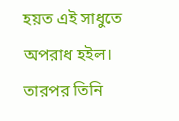হয়ত এই সাধুতে অপরাধ হইল। তারপর তিনি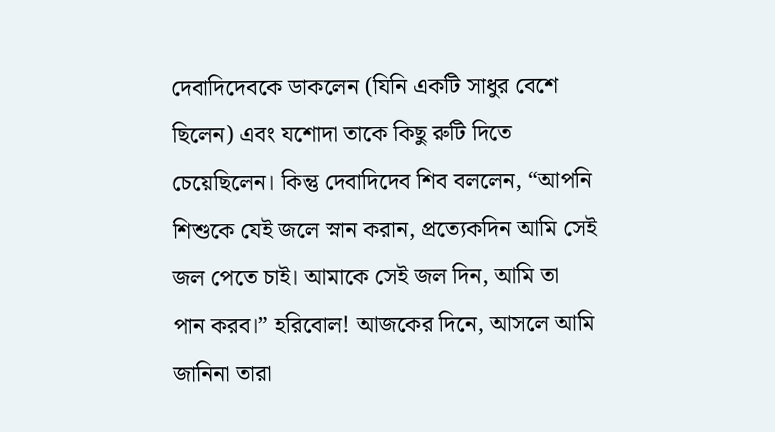দেবাদিদেবকে ডাকলেন (যিনি একটি সাধুর বেশে ছিলেন) এবং যশোদা তাকে কিছু রুটি দিতে চেয়েছিলেন। কিন্তু দেবাদিদেব শিব বললেন, “আপনি শিশুকে যেই জলে স্নান করান, প্রত্যেকদিন আমি সেই জল পেতে চাই। আমাকে সেই জল দিন, আমি তা পান করব।” হরিবোল! আজকের দিনে, আসলে আমি জানিনা তারা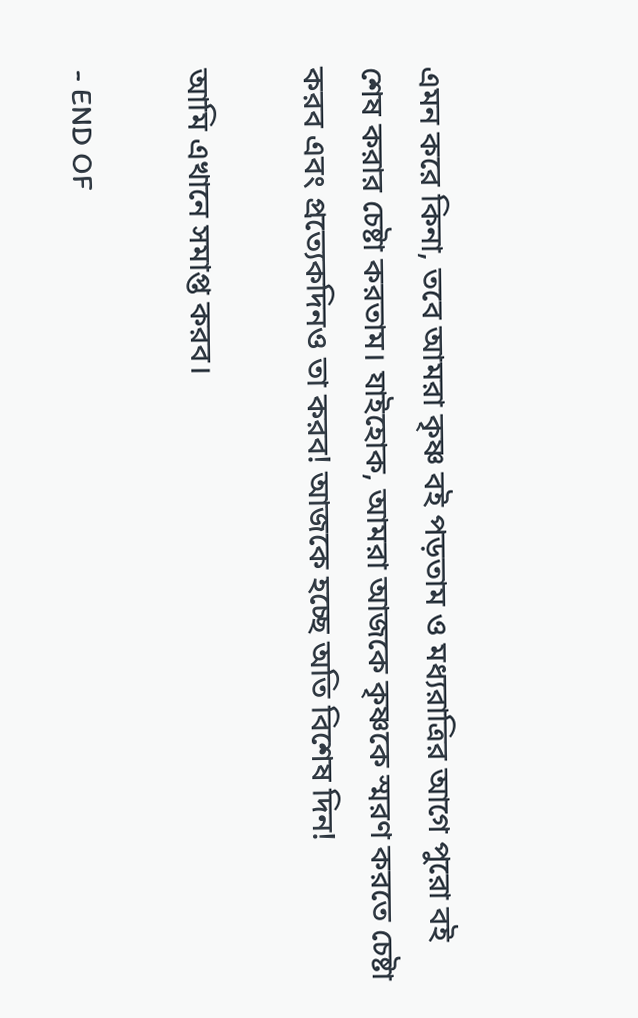এমন করে কিনা, তবে আমরা কৃষ্ণ বই পড়তাম ও মধ্যরাত্রির আগে পুরো বই শেষ করার চেষ্টা করতাম। যাইহোক, আমরা আজকে কৃষ্ণকে স্মরণ করতে চেষ্টা করব এবং প্রত্যেকদিনও তা করব! আজকে হচ্ছে অতি বিশেষ দিন!

আমি এখানে সমাপ্ত করব।

- END OF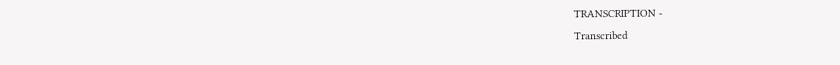TRANSCRIPTION -
Transcribed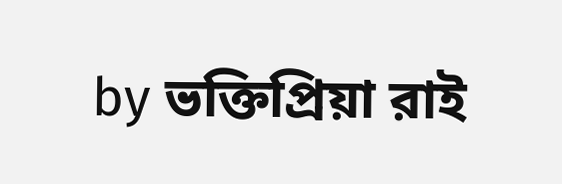by ভক্তিপ্রিয়া রাই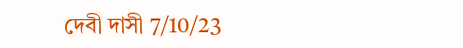দেবী দাসী 7/10/23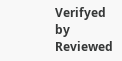Verifyed by
Reviewed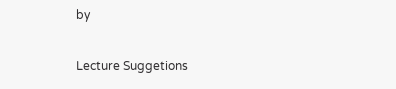by

Lecture Suggetions